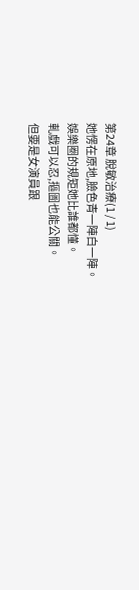第24章 脫敏治療(1 / 1)
她愣在原地,臉色青一陣白一陣。
娛樂圈的規矩她比誰都懂。
軋戲可以忍,摳圖也能公關。
但要是女演員跟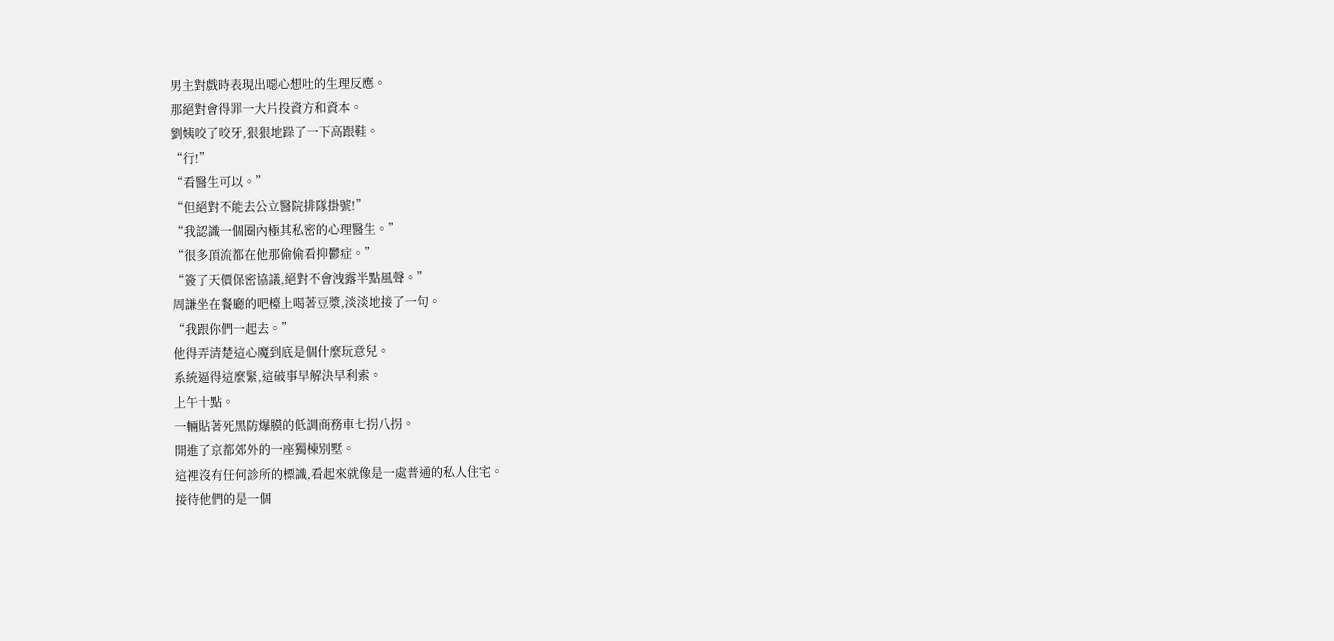男主對戲時表現出噁心想吐的生理反應。
那絕對會得罪一大片投資方和資本。
劉姨咬了咬牙,狠狠地跺了一下高跟鞋。
“行!”
“看醫生可以。”
“但絕對不能去公立醫院排隊掛號!”
“我認識一個圈內極其私密的心理醫生。”
“很多頂流都在他那偷偷看抑鬱症。”
“簽了天價保密協議,絕對不會洩露半點風聲。”
周謙坐在餐廳的吧檯上喝著豆漿,淡淡地接了一句。
“我跟你們一起去。”
他得弄清楚這心魔到底是個什麼玩意兒。
系統逼得這麼緊,這破事早解決早利索。
上午十點。
一輛貼著死黑防爆膜的低調商務車七拐八拐。
開進了京都郊外的一座獨棟別墅。
這裡沒有任何診所的標識,看起來就像是一處普通的私人住宅。
接待他們的是一個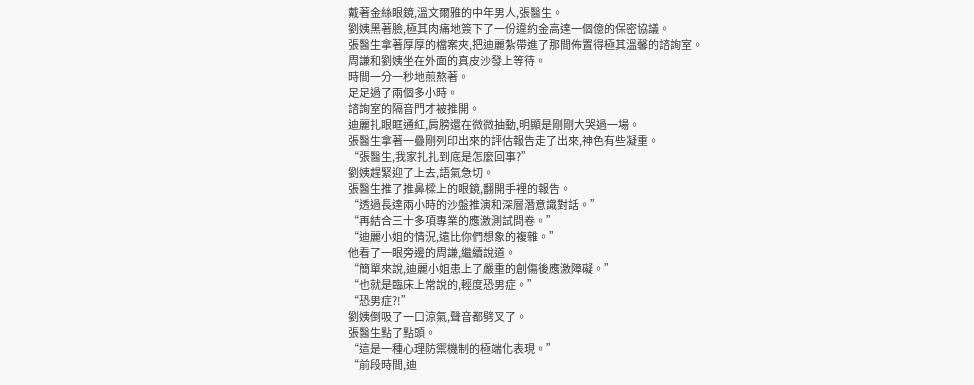戴著金絲眼鏡,溫文爾雅的中年男人,張醫生。
劉姨黑著臉,極其肉痛地簽下了一份違約金高達一個億的保密協議。
張醫生拿著厚厚的檔案夾,把迪麗紮帶進了那間佈置得極其溫馨的諮詢室。
周謙和劉姨坐在外面的真皮沙發上等待。
時間一分一秒地煎熬著。
足足過了兩個多小時。
諮詢室的隔音門才被推開。
迪麗扎眼眶通紅,肩膀還在微微抽動,明顯是剛剛大哭過一場。
張醫生拿著一疊剛列印出來的評估報告走了出來,神色有些凝重。
“張醫生,我家扎扎到底是怎麼回事?”
劉姨趕緊迎了上去,語氣急切。
張醫生推了推鼻樑上的眼鏡,翻開手裡的報告。
“透過長達兩小時的沙盤推演和深層潛意識對話。”
“再結合三十多項專業的應激測試問卷。”
“迪麗小姐的情況,遠比你們想象的複雜。”
他看了一眼旁邊的周謙,繼續說道。
“簡單來說,迪麗小姐患上了嚴重的創傷後應激障礙。”
“也就是臨床上常說的,輕度恐男症。”
“恐男症?!”
劉姨倒吸了一口涼氣,聲音都劈叉了。
張醫生點了點頭。
“這是一種心理防禦機制的極端化表現。”
“前段時間,迪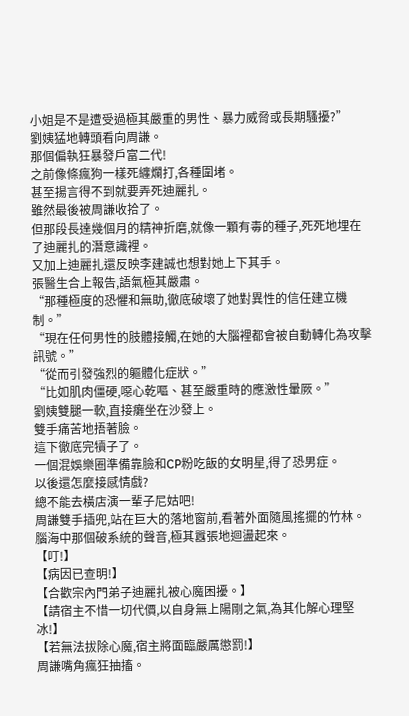小姐是不是遭受過極其嚴重的男性、暴力威脅或長期騷擾?”
劉姨猛地轉頭看向周謙。
那個偏執狂暴發戶富二代!
之前像條瘋狗一樣死纏爛打,各種圍堵。
甚至揚言得不到就要弄死迪麗扎。
雖然最後被周謙收拾了。
但那段長達幾個月的精神折磨,就像一顆有毒的種子,死死地埋在了迪麗扎的潛意識裡。
又加上迪麗扎還反映李建誠也想對她上下其手。
張醫生合上報告,語氣極其嚴肅。
“那種極度的恐懼和無助,徹底破壞了她對異性的信任建立機制。”
“現在任何男性的肢體接觸,在她的大腦裡都會被自動轉化為攻擊訊號。”
“從而引發強烈的軀體化症狀。”
“比如肌肉僵硬,噁心乾嘔、甚至嚴重時的應激性暈厥。”
劉姨雙腿一軟,直接癱坐在沙發上。
雙手痛苦地捂著臉。
這下徹底完犢子了。
一個混娛樂圈準備靠臉和CP粉吃飯的女明星,得了恐男症。
以後還怎麼接感情戲?
總不能去橫店演一輩子尼姑吧!
周謙雙手插兜,站在巨大的落地窗前,看著外面隨風搖擺的竹林。
腦海中那個破系統的聲音,極其囂張地迴盪起來。
【叮!】
【病因已查明!】
【合歡宗內門弟子迪麗扎被心魔困擾。】
【請宿主不惜一切代價,以自身無上陽剛之氣,為其化解心理堅冰!】
【若無法拔除心魔,宿主將面臨嚴厲懲罰!】
周謙嘴角瘋狂抽搐。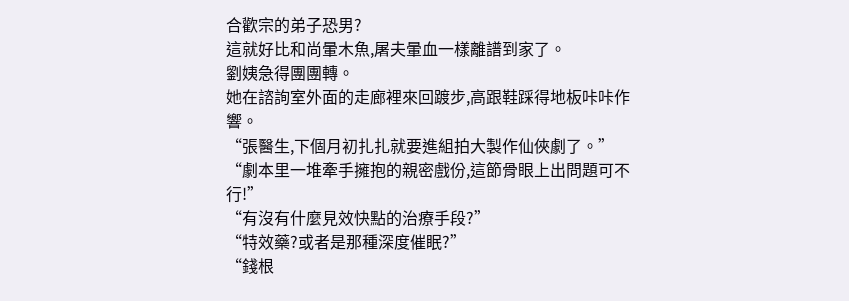合歡宗的弟子恐男?
這就好比和尚暈木魚,屠夫暈血一樣離譜到家了。
劉姨急得團團轉。
她在諮詢室外面的走廊裡來回踱步,高跟鞋踩得地板咔咔作響。
“張醫生,下個月初扎扎就要進組拍大製作仙俠劇了。”
“劇本里一堆牽手擁抱的親密戲份,這節骨眼上出問題可不行!”
“有沒有什麼見效快點的治療手段?”
“特效藥?或者是那種深度催眠?”
“錢根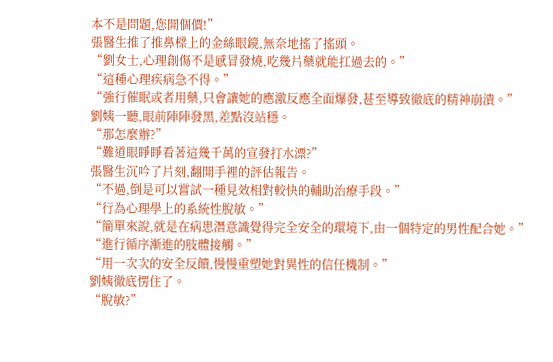本不是問題,您開個價!”
張醫生推了推鼻樑上的金絲眼鏡,無奈地搖了搖頭。
“劉女士,心理創傷不是感冒發燒,吃幾片藥就能扛過去的。”
“這種心理疾病急不得。”
“強行催眠或者用藥,只會讓她的應激反應全面爆發,甚至導致徹底的精神崩潰。”
劉姨一聽,眼前陣陣發黑,差點沒站穩。
“那怎麼辦?”
“難道眼睜睜看著這幾千萬的宣發打水漂?”
張醫生沉吟了片刻,翻開手裡的評估報告。
“不過,倒是可以嘗試一種見效相對較快的輔助治療手段。”
“行為心理學上的系統性脫敏。”
“簡單來說,就是在病患潛意識覺得完全安全的環境下,由一個特定的男性配合她。”
“進行循序漸進的肢體接觸。”
“用一次次的安全反饋,慢慢重塑她對異性的信任機制。”
劉姨徹底愣住了。
“脫敏?”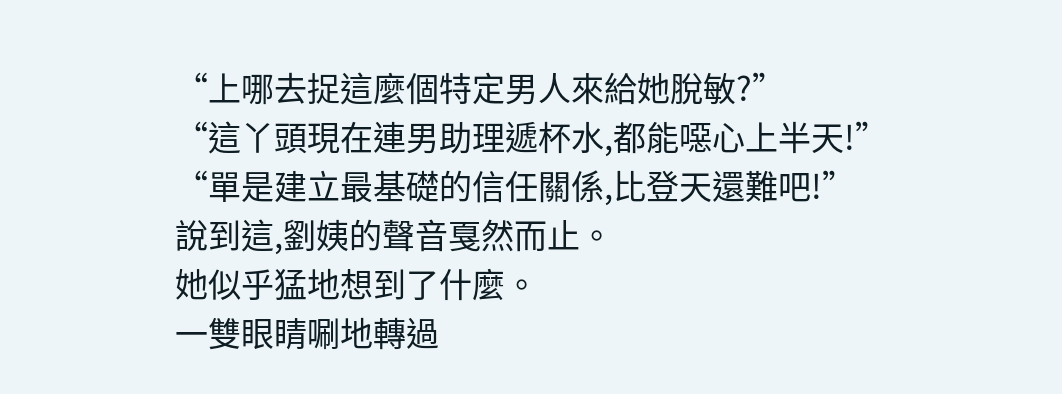“上哪去捉這麼個特定男人來給她脫敏?”
“這丫頭現在連男助理遞杯水,都能噁心上半天!”
“單是建立最基礎的信任關係,比登天還難吧!”
說到這,劉姨的聲音戛然而止。
她似乎猛地想到了什麼。
一雙眼睛唰地轉過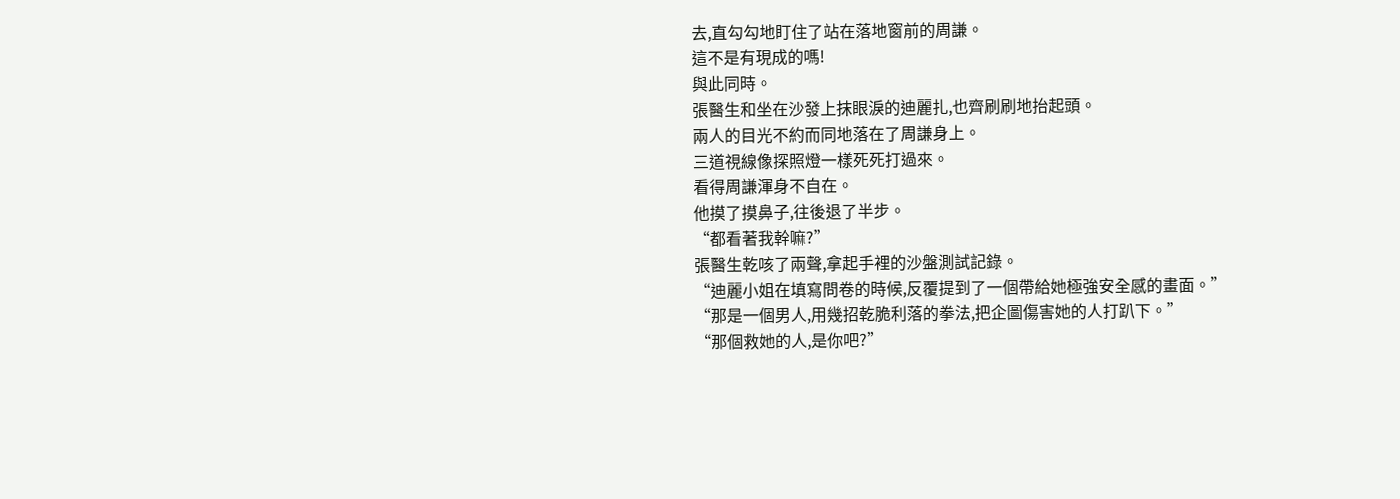去,直勾勾地盯住了站在落地窗前的周謙。
這不是有現成的嗎!
與此同時。
張醫生和坐在沙發上抹眼淚的迪麗扎,也齊刷刷地抬起頭。
兩人的目光不約而同地落在了周謙身上。
三道視線像探照燈一樣死死打過來。
看得周謙渾身不自在。
他摸了摸鼻子,往後退了半步。
“都看著我幹嘛?”
張醫生乾咳了兩聲,拿起手裡的沙盤測試記錄。
“迪麗小姐在填寫問卷的時候,反覆提到了一個帶給她極強安全感的畫面。”
“那是一個男人,用幾招乾脆利落的拳法,把企圖傷害她的人打趴下。”
“那個救她的人,是你吧?”